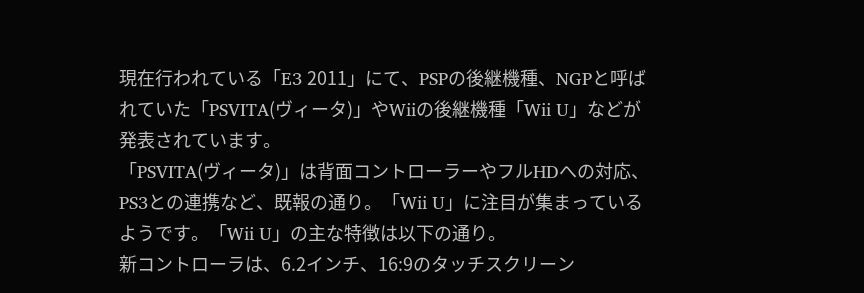現在行われている「E3 2011」にて、PSPの後継機種、NGPと呼ばれていた「PSVITA(ヴィータ)」やWiiの後継機種「Wii U」などが発表されています。
「PSVITA(ヴィータ)」は背面コントローラーやフルHDへの対応、PS3との連携など、既報の通り。「Wii U」に注目が集まっているようです。「Wii U」の主な特徴は以下の通り。
新コントローラは、6.2インチ、16:9のタッチスクリーン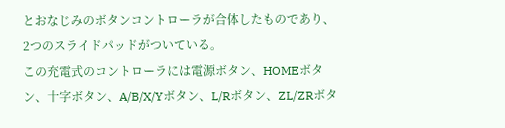とおなじみのボタンコントローラが合体したものであり、2つのスライドパッドがついている。
この充電式のコントローラには電源ボタン、HOMEボタン、十字ボタン、A/B/X/Yボタン、L/Rボタン、ZL/ZRボタ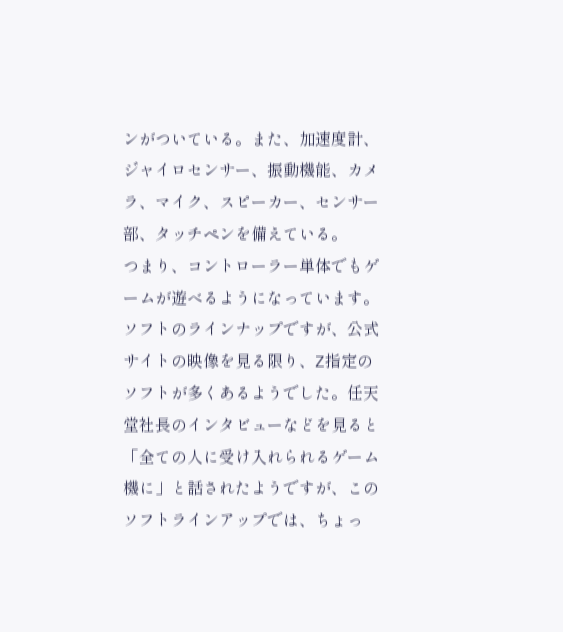ンがついている。また、加速度計、ジャイロセンサー、振動機能、カメラ、マイク、スピーカー、センサー部、タッチペンを備えている。
つまり、コントローラー単体でもゲームが遊べるようになっています。ソフトのラインナップですが、公式サイトの映像を見る限り、Z指定のソフトが多くあるようでした。任天堂社長のインタビューなどを見ると「全ての人に受け入れられるゲーム機に」と話されたようですが、このソフトラインアップでは、ちょっ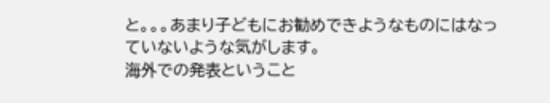と。。。あまり子どもにお勧めできようなものにはなっていないような気がします。
海外での発表ということ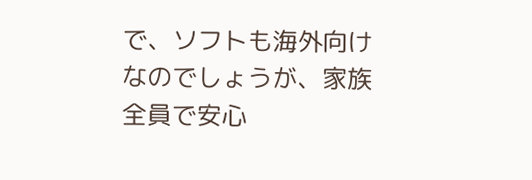で、ソフトも海外向けなのでしょうが、家族全員で安心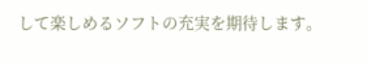して楽しめるソフトの充実を期待します。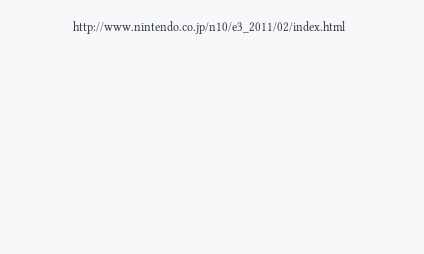http://www.nintendo.co.jp/n10/e3_2011/02/index.html